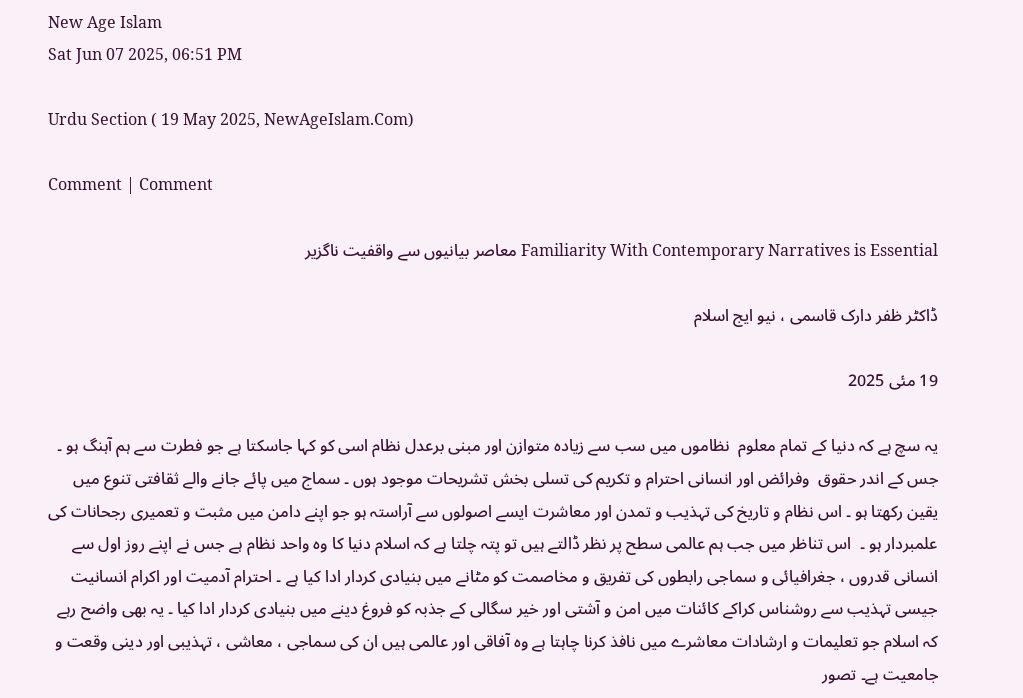New Age Islam
Sat Jun 07 2025, 06:51 PM

Urdu Section ( 19 May 2025, NewAgeIslam.Com)

Comment | Comment

Familiarity With Contemporary Narratives is Essential معاصر بیانیوں سے واقفیت ناگزیر

ڈاکٹر ظفر دارک قاسمی ، نیو ایج اسلام

19 مئی 2025

یہ سچ ہے کہ دنیا کے تمام معلوم  نظاموں میں سب سے زیادہ متوازن اور مبنی برعدل نظام اسی کو کہا جاسکتا ہے جو فطرت سے ہم آہنگ ہو ۔ جس کے اندر حقوق  وفرائض اور انسانی احترام و تکریم کی تسلی بخش تشریحات موجود ہوں ۔ سماج میں پائے جانے والے ثقافتی تنوع میں یقین رکھتا ہو ۔ اس نظام و تاریخ کی تہذیب و تمدن اور معاشرت ایسے اصولوں سے آراستہ ہو جو اپنے دامن میں مثبت و تعمیری رجحانات کی علمبردار ہو ۔  اس تناظر میں جب ہم عالمی سطح پر نظر ڈالتے ہیں تو پتہ چلتا ہے کہ اسلام دنیا کا وہ واحد نظام ہے جس نے اپنے روز اول سے انسانی قدروں ، جغرافیائی و سماجی رابطوں کی تفریق و مخاصمت کو مٹانے میں بنیادی کردار ادا کیا ہے ۔ احترام آدمیت اور اکرام انسانیت جیسی تہذیب سے روشناس کراکے کائنات میں امن و آشتی اور خیر سگالی کے جذبہ کو فروغ دینے میں بنیادی کردار ادا کیا ۔ یہ بھی واضح رہے کہ اسلام جو تعلیمات و ارشادات معاشرے میں نافذ کرنا چاہتا ہے وہ آفاقی اور عالمی ہیں ان کی سماجی ، معاشی ، تہذیبی اور دینی وقعت و جامعیت ہے۔ تصور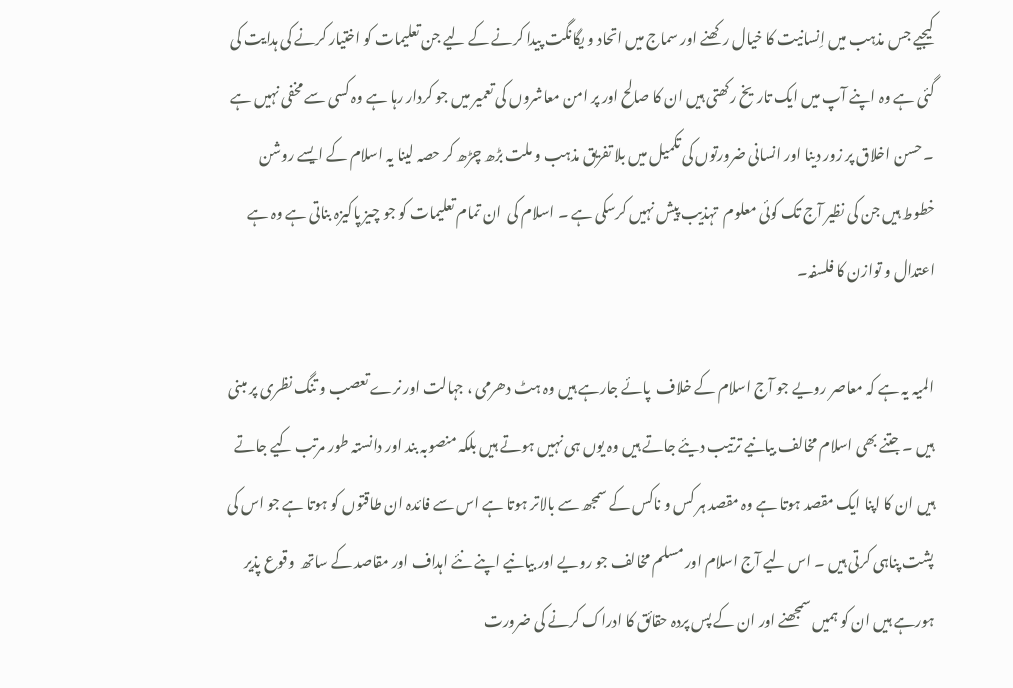کیجیے جس مذہب میں اِنسانیت کا خیال رکھنے اور سماج میں اتحاد و یگانگت پیدا کرنے کے لیے جن تعلیمات کو اختیار کرنے کی ہدایت کی گئی ہے وہ اپنے آپ میں ایک تاریخ رکھتی ہیں ان کا صالح اور پر امن معاشروں کی تعمیر میں جو کردار رہا ہے وہ کسی سے مخفی نہیں ہے ۔ حسن اخلاق پر زور دینا اور انسانی ضرورتوں کی تکمیل میں بلا تفریق مذہب و ملت بڑھ چڑھ کر حصہ لینا یہ اسلام کے ایسے روشن خطوط ہیں جن کی نظیر آج تک کوئی معلوم  تہذیب پیش نہیں کرسکی ہے ۔ اسلام کی  ان تمام تعلیمات کو جو چیز پاکیزہ بناتی ہے وہ ہے اعتدال و توازن کا فلسفہ۔

المیہ یہ ہے کہ معاصر رویے جو آج اسلام کے خلاف  پائے جارہے ہیں وہ ہٹ دھرمی ، جہالت اور نرے تعصب و تنگ نظری پر مبنی ہیں ۔ جتنے بھی اسلام مخالف بیانیے ترتیب دیئے جاتے ہیں وہ یوں ہی نہیں ہوتے ہیں بلکہ منصوبہ بند اور دانستہ طور مرتب کیے جاتے ہیں ان کا اپنا ایک مقصد ہوتا ہے وہ مقصد ہر کس و ناکس کے سمجھ سے بالاتر ہوتا ہے اس سے فائدہ ان طاقتوں کو ہوتا ہے جو اس کی پشت پناہی کرتی ہیں ۔ اس لیے آج اسلام اور مسلم مخالف جو رویے اور بیانیے اپنے نئے اہداف اور مقاصد کے ساتھ  وقوع پذیر ہورہے ہیں ان کو ہمیں سمجھنے اور ان کے پس پردہ حقائق کا ادراک کرنے کی ضرورت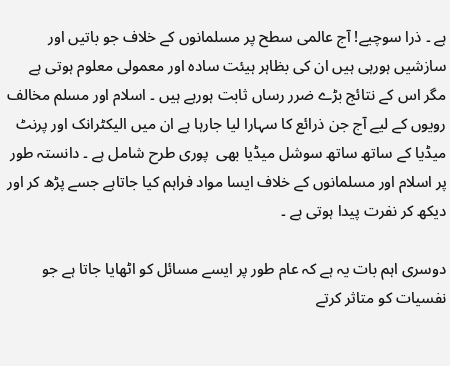ہے ۔ ذرا سوچیے! آج عالمی سطح پر مسلمانوں کے خلاف جو باتیں اور سازشیں ہورہی ہیں ان کی بظاہر ہیئت سادہ اور معمولی معلوم ہوتی ہے مگر اس کے نتائج بڑے ضرر رساں ثابت ہورہے ہیں ۔ اسلام اور مسلم مخالف رویوں کے لیے آج جن ذرائع کا سہارا لیا جارہا ہے ان میں الیکٹرانک اور پرنٹ میڈیا کے ساتھ ساتھ سوشل میڈیا بھی  پوری طرح شامل ہے ۔ دانستہ طور پر اسلام اور مسلمانوں کے خلاف ایسا مواد فراہم کیا جاتاہے جسے پڑھ کر اور دیکھ کر نفرت پیدا ہوتی ہے ۔

دوسری اہم بات یہ ہے کہ عام طور پر ایسے مسائل کو اٹھایا جاتا ہے جو نفسیات کو متاثر کرتے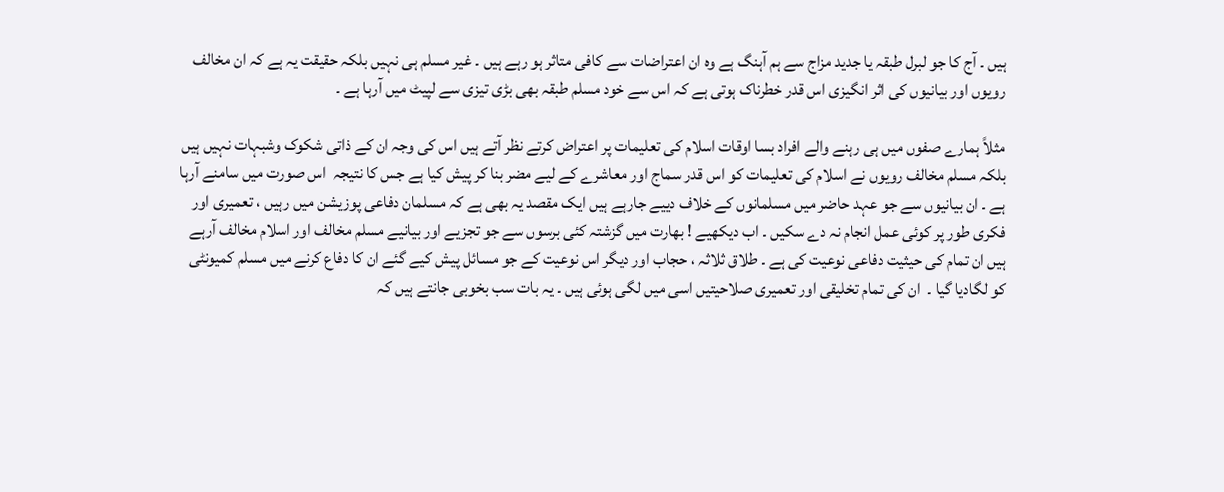ہیں ۔ آج کا جو لبرل طبقہ یا جدید مزاج سے ہم آہنگ ہے وہ ان اعتراضات سے کافی متاثر ہو رہے ہیں ۔ غیر مسلم ہی نہیں بلکہ حقیقت یہ ہے کہ ان مخالف رویوں اور بیانیوں کی اثر انگیزی اس قدر خطرناک ہوتی ہے کہ اس سے خود مسلم طبقہ بھی بڑی تیزی سے لپیٹ میں آرہا ہے ۔

مثلاً ہمارے صفوں میں ہی رہنے والے افراد بسا اوقات اسلام کی تعلیمات پر اعتراض کرتے نظر آتے ہیں اس کی وجہ ان کے ذاتی شکوک وشبہات نہیں ہیں بلکہ مسلم مخالف رویوں نے اسلام کی تعلیمات کو اس قدر سماج اور معاشرے کے لیے مضر بنا کر پیش کیا ہے جس کا نتیجہ  اس صورت میں سامنے آرہا ہے ۔ ان بیانیوں سے جو عہد حاضر میں مسلمانوں کے خلاف دییے جارہے ہیں ایک مقصد یہ بھی ہے کہ مسلمان دفاعی پوزیشن میں رہیں ، تعمیری اور فکری طور پر کوئی عمل انجام نہ دے سکیں ۔ اب دیکھیے ! بھارت میں گزشتہ کئی برسوں سے جو تجزیے اور بیانیے مسلم مخالف اور اسلام مخالف آرہے ہیں ان تمام کی حیثیت دفاعی نوعیت کی ہے ۔ طلاق ثلاثہ ، حجاب اور دیگر اس نوعیت کے جو مسائل پیش کیے گئے ان کا دفاع کرنے میں مسلم کمیونٹی کو لگادیا گیا ۔  ان کی تمام تخلیقی اور تعمیری صلاحیتیں اسی میں لگی ہوئی ہیں ۔ یہ بات سب بخوبی جانتے ہیں کہ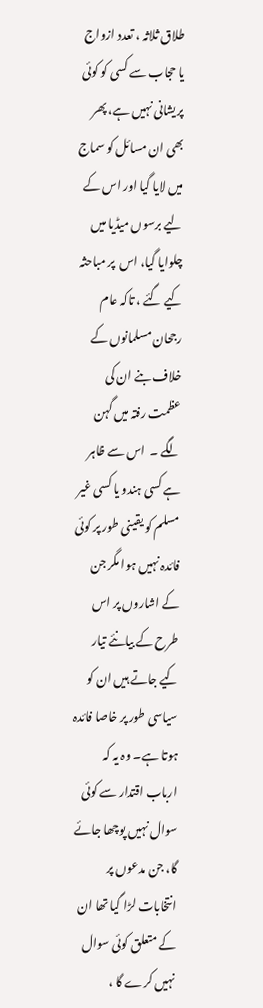طلاق ثلاثہ ، تعدد ازواج یا حجاب سے کسی کو کوئی پریشانی نہیں ہے، پھر بھی ان مسائل کو سماج میں لایا گیا اور اس کے لیے برسوں میڈیا میں چلوایا گیا، اس  پر مباحثہ کیے گئے ، تاکہ عام رجحان مسلمانوں کے خلاف بنے ان کی عظمت رفتہ میں گہن لگے ۔  اس سے ظاہر ہے کسی ہندو یا کسی غیر مسلم کو یقینی طور پر کوئی فائدہ نہیں ہوا مگر جن کے اشاروں پر اس طرح کے بیانئے تیار کیے جاتے ہیں ان کو سیاسی طور پر خاصا فائدہ ہوتا ہے۔ وہ یہ کہ ارباب اقتدار سے کوئی سوال نہیں پوچھا جائے گا، جن مدعوں پر انتخابات لڑا گیا تھا ان کے متعلق کوئی سوال نہیں کرے گا ،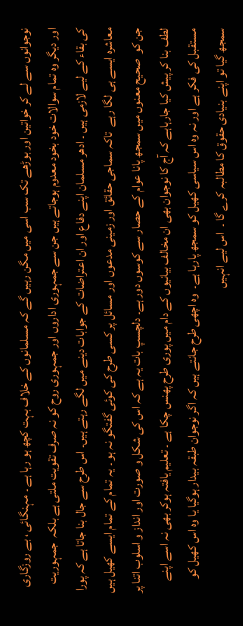نوجوانوں سے لے کر خواتین اور بوڑھے تک سب اسی میں مگن رہیں گے کہ مسلمانوں کے خلاف بہت کچھ ہو رہا ہے ۔ مہنگائی ، بے روزگاری اور دیگر وہ تمام سوالات خود بخود معدوم ہوجاتے ہیں جن سے جمہوری اداروں اور جمہوری روح کو نہ صرف تقویت ملتی ہے بلکہ  جمہوریت کی بقاء کے لیے لازمی ہیں ۔ ادھر مسلمان اپنے دفاع اور ان اعتراضات کے جوابات دینے میں لگے رہتے ہیں۔ اس طرح سے جال بنا جاتا ہے کہ پورا معاشرہ ایسے ہی لگا رہے  تاکہ سماجی حقائق اور زمینی مدعوں اور مسائل پر کسی طرح کی کوئی گفتگو نہ ہو ۔ یہ تمام کے تمام ایسے کھیل ہیں جن کو  صحیح معنوں میں سمجھ پانا عوام کے حصار سے کوسوں دور ہے۔ دلچسپ بات یہ ہے کہ اس کی شکل و صورت اور انداز و اسلوب اتنا پر لطف بنا کر پیش کیا جارہاہے کہ آج کا نوجوان بھی ان مخالف بیانیوں کے دام میں پوری طرح پھنس چکا ہے ۔ تعلیم یافتہ ہوکر بھی نہ اسے اپنے مستقبل کی فکر ہے اور نہ وہ اس سیاسی کھیل کو سمجھ پارہا ہے۔  وہ اچھی طرح جانتے ہیں کہ اگر نوجوان طبقہ بیدار ہوگیا یا وہ اس کھیل کو سمجھ گیا تو اپنے بنیادی حقوق کا مطالبہ کرے گا ۔  اس لیے انہیں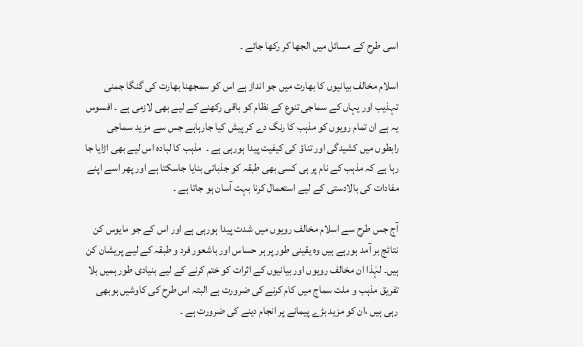اسی طرح کے مسائل میں الجھا کر رکھا جائے ۔

اسلام مخالف بیانیوں کا بھارت میں جو انداز ہے اس کو سمجھنا بھارت کی گنگا جمنی تہذیب اور یہاں کے سماجی تنوع کے نظام کو باقی رکھنے کے لیے بھی لازمی ہے ۔ افسوس یہ ہے ان تمام رویوں کو مذہب کا رنگ دے کر پیش کیا جارہاہے جس سے مزید سماجی رابطوں میں کشیدگی اور تناؤ کی کیفیت پیدا ہورہی ہے ۔  مذہب کا لبادہ اس لیے بھی اڑایا جا رہا ہے کہ مذہب کے نام پر ہی کسی بھی طبقہ کو جذباتی بنایا جاسکتا ہے اور پھر اسے اپنے مفادات کی بالادستی کے لیے استعمال کرنا بہت آسان ہو جاتا ہے ۔

آج جس طرح سے اسلام مخالف رویوں میں شدت پیدا ہورہی ہے اور اس کے جو مایوس کن نتائج بر آمد ہورہے ہیں وہ یقینی طور پر ہر حساس اور باشعور فرد و طبقہ کے لیے پریشان کن ہیں۔ لہٰذا ان مخالف رویوں اور بیانیوں کے اثرات کو ختم کرنے کے لیے بنیادی طور ہمیں بلا تفریق مذہب و ملت سماج میں کام کرنے کی ضرورت ہے البتہ اس طرح کی کاوشیں ہوبھی رہی ہیں ،ان کو مزید بڑے پیمانے پر انجام دینے کی ضرورت ہے ۔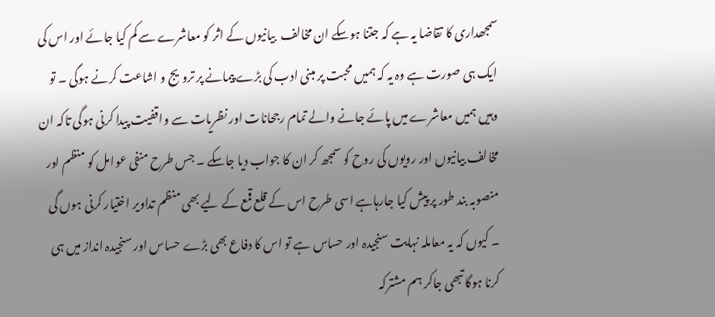سمجھداری کا تقاضا یہ ہے کہ جتنا ہوسکے ان مخالف  بیانیوں کے اثر کو معاشرے سے کم کیا جائے اور اس کی ایک ہی صورت ہے وہ یہ کہ ہمیں محبت پر مبنی ادب کی بڑے پیمانے پر ترویج و اشاعت کرنے ہوگی ۔ تو وہیں ہمیں معاشرے میں پائے جانے والے تمام رجحانات اور نظریات سے واقفیت پیدا کرنی ہوگی تاکہ ان مخالف بیانیوں اور رویوں کی روح کو سمجھ کر ان کا جواب دیا جاسکے ۔ جس طرح منفی عوامل کو منظم اور منصوبہ بند طور پر پیش کیا جارہاہے اسی طرح اس کے قلع قمع کے لیے بھی منظم تداویر اختیار کرنی ہوں گی ۔ کیوں کہ یہ معاملہ نہایت سنجیدہ اور حساس ہے تو اس کا دفاع بھی بڑے حساس اور سنجیدہ انداز میں ہی کرنا ہوگا تبھی جاکر ہم مشترکہ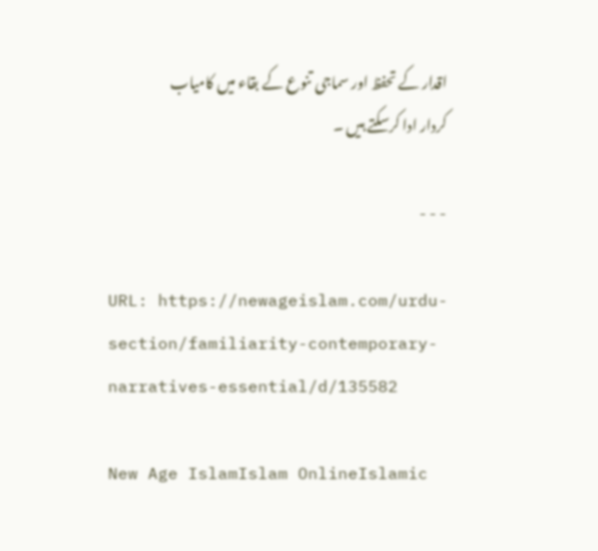اقدار کے تحفظ اور سماجی تنوع کے بقاء میں کامیاب کردار ادا کرسکتے ہیں ۔

---

URL: https://newageislam.com/urdu-section/familiarity-contemporary-narratives-essential/d/135582

New Age IslamIslam OnlineIslamic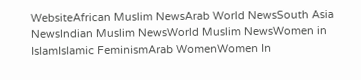WebsiteAfrican Muslim NewsArab World NewsSouth Asia NewsIndian Muslim NewsWorld Muslim NewsWomen in IslamIslamic FeminismArab WomenWomen In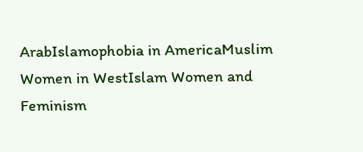ArabIslamophobia in AmericaMuslim Women in WestIslam Women and Feminism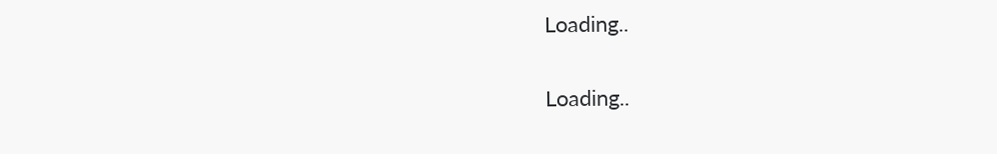Loading..

Loading..